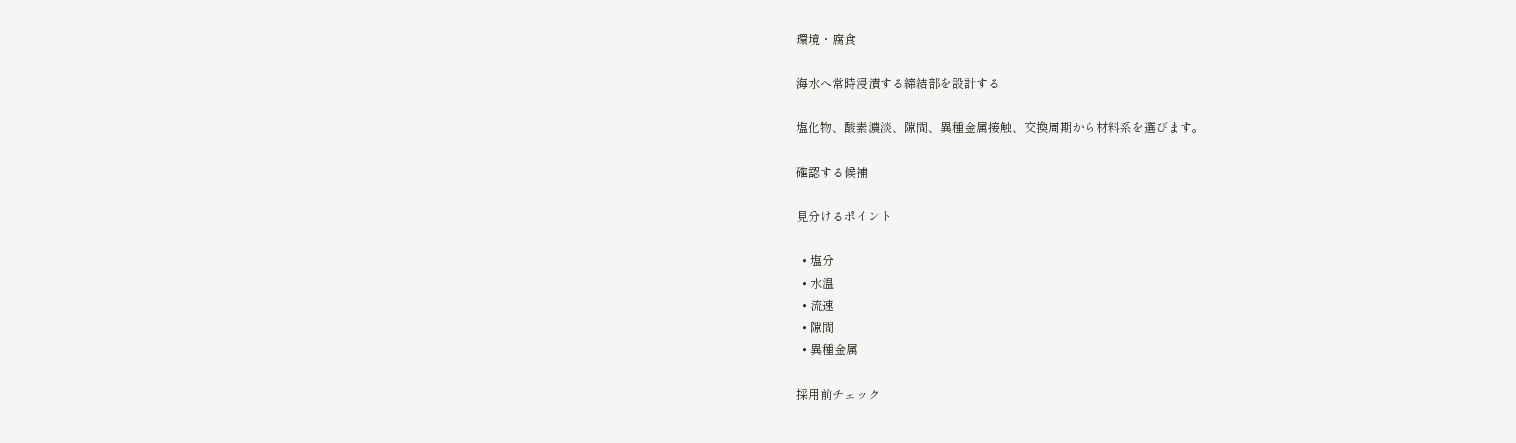環境・腐食

海水へ常時浸漬する締結部を設計する

塩化物、酸素濃淡、隙間、異種金属接触、交換周期から材料系を選びます。

確認する候補

見分けるポイント

  • 塩分
  • 水温
  • 流速
  • 隙間
  • 異種金属

採用前チェック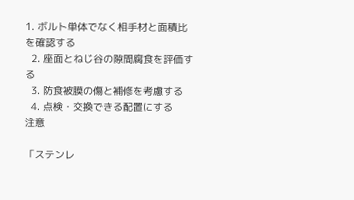1. ボルト単体でなく相手材と面積比を確認する
  2. 座面とねじ谷の隙間腐食を評価する
  3. 防食被膜の傷と補修を考慮する
  4. 点検・交換できる配置にする
注意

「ステンレ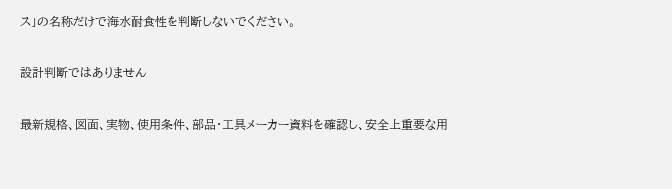ス」の名称だけで海水耐食性を判断しないでください。

設計判断ではありません

最新規格、図面、実物、使用条件、部品・工具メーカー資料を確認し、安全上重要な用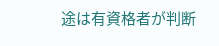途は有資格者が判断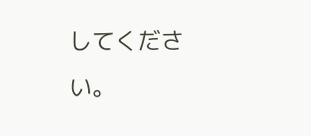してください。